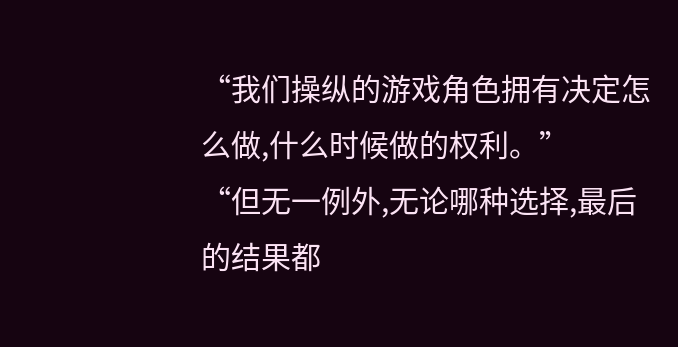“我们操纵的游戏角色拥有决定怎么做,什么时候做的权利。”
“但无一例外,无论哪种选择,最后的结果都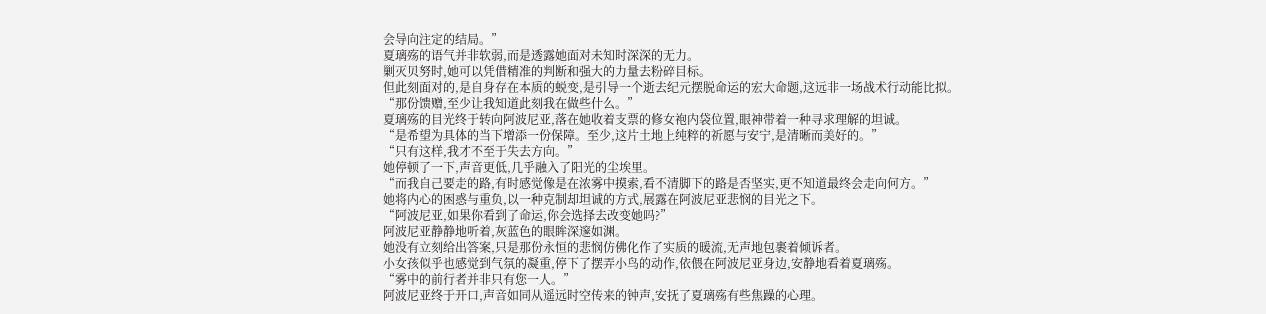会导向注定的结局。”
夏璃殇的语气并非软弱,而是透露她面对未知时深深的无力。
剿灭贝努时,她可以凭借精准的判断和强大的力量去粉碎目标。
但此刻面对的,是自身存在本质的蜕变,是引导一个逝去纪元摆脱命运的宏大命题,这远非一场战术行动能比拟。
“那份馈赠,至少让我知道此刻我在做些什么。”
夏璃殇的目光终于转向阿波尼亚,落在她收着支票的修女袍内袋位置,眼神带着一种寻求理解的坦诚。
“是希望为具体的当下增添一份保障。至少,这片土地上纯粹的祈愿与安宁,是清晰而美好的。”
“只有这样,我才不至于失去方向。”
她停顿了一下,声音更低,几乎融入了阳光的尘埃里。
“而我自己要走的路,有时感觉像是在浓雾中摸索,看不清脚下的路是否坚实,更不知道最终会走向何方。”
她将内心的困惑与重负,以一种克制却坦诚的方式,展露在阿波尼亚悲悯的目光之下。
“阿波尼亚,如果你看到了命运,你会选择去改变她吗?”
阿波尼亚静静地听着,灰蓝色的眼眸深邃如渊。
她没有立刻给出答案,只是那份永恒的悲悯仿佛化作了实质的暖流,无声地包裹着倾诉者。
小女孩似乎也感觉到气氛的凝重,停下了摆弄小鸟的动作,依偎在阿波尼亚身边,安静地看着夏璃殇。
“雾中的前行者并非只有您一人。”
阿波尼亚终于开口,声音如同从遥远时空传来的钟声,安抚了夏璃殇有些焦躁的心理。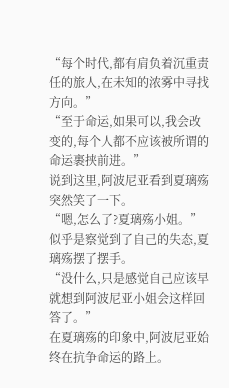“每个时代,都有肩负着沉重责任的旅人,在未知的浓雾中寻找方向。”
“至于命运,如果可以,我会改变的,每个人都不应该被所谓的命运裹挟前进。”
说到这里,阿波尼亚看到夏璃殇突然笑了一下。
“嗯,怎么了?夏璃殇小姐。”
似乎是察觉到了自己的失态,夏璃殇摆了摆手。
“没什么,只是感觉自己应该早就想到阿波尼亚小姐会这样回答了。”
在夏璃殇的印象中,阿波尼亚始终在抗争命运的路上。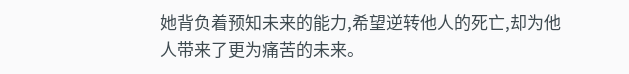她背负着预知未来的能力,希望逆转他人的死亡,却为他人带来了更为痛苦的未来。